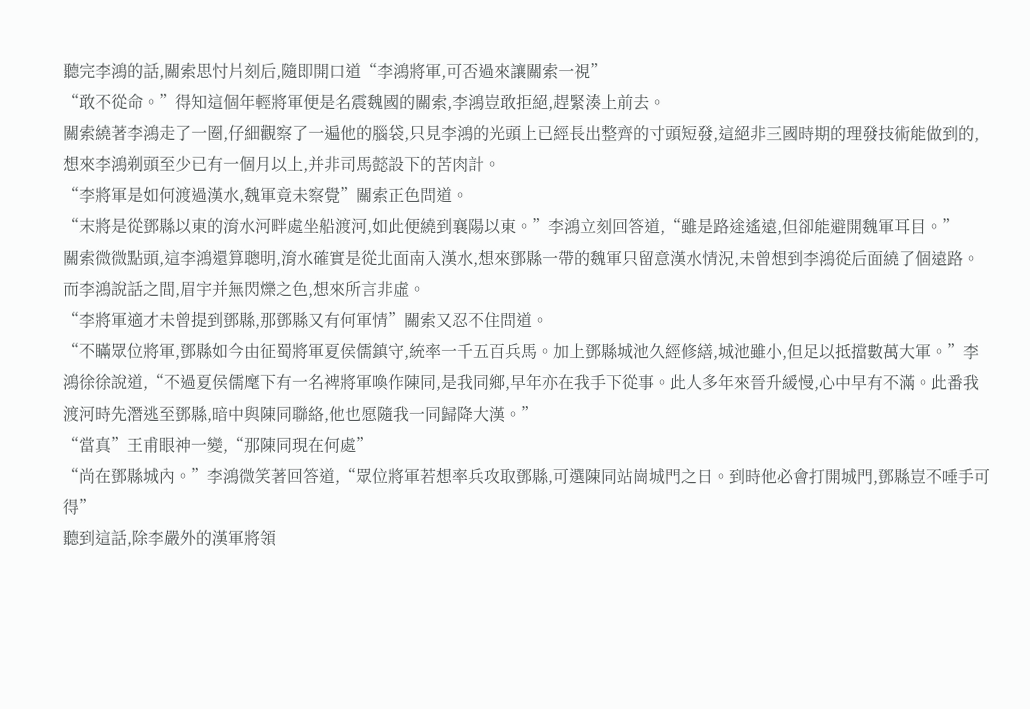聽完李鴻的話,關索思忖片刻后,隨即開口道“李鴻將軍,可否過來讓關索一視”
“敢不從命。”得知這個年輕將軍便是名震魏國的關索,李鴻豈敢拒絕,趕緊湊上前去。
關索繞著李鴻走了一圈,仔細觀察了一遍他的腦袋,只見李鴻的光頭上已經長出整齊的寸頭短發,這絕非三國時期的理發技術能做到的,想來李鴻剃頭至少已有一個月以上,并非司馬懿設下的苦肉計。
“李將軍是如何渡過漢水,魏軍竟未察覺”關索正色問道。
“末將是從鄧縣以東的淯水河畔處坐船渡河,如此便繞到襄陽以東。”李鴻立刻回答道,“雖是路途遙遠,但卻能避開魏軍耳目。”
關索微微點頭,這李鴻還算聰明,淯水確實是從北面南入漢水,想來鄧縣一帶的魏軍只留意漢水情況,未曾想到李鴻從后面繞了個遠路。
而李鴻說話之間,眉宇并無閃爍之色,想來所言非虛。
“李將軍適才未曾提到鄧縣,那鄧縣又有何軍情”關索又忍不住問道。
“不瞞眾位將軍,鄧縣如今由征蜀將軍夏侯儒鎮守,統率一千五百兵馬。加上鄧縣城池久經修繕,城池雖小,但足以抵擋數萬大軍。”李鴻徐徐說道,“不過夏侯儒麾下有一名裨將軍喚作陳同,是我同鄉,早年亦在我手下從事。此人多年來晉升緩慢,心中早有不滿。此番我渡河時先潛逃至鄧縣,暗中與陳同聯絡,他也愿隨我一同歸降大漢。”
“當真”王甫眼神一變,“那陳同現在何處”
“尚在鄧縣城內。”李鴻微笑著回答道,“眾位將軍若想率兵攻取鄧縣,可選陳同站崗城門之日。到時他必會打開城門,鄧縣豈不唾手可得”
聽到這話,除李嚴外的漢軍將領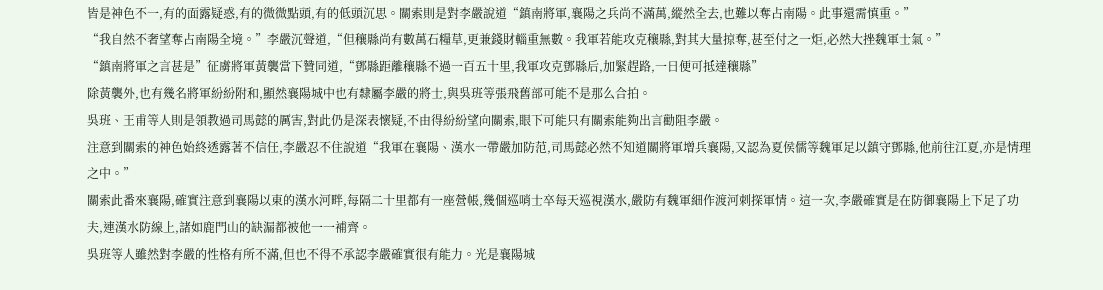皆是神色不一,有的面露疑惑,有的微微點頭,有的低頭沉思。關索則是對李嚴說道“鎮南將軍,襄陽之兵尚不滿萬,縱然全去,也難以奪占南陽。此事還需慎重。”
“我自然不奢望奪占南陽全境。”李嚴沉聲道,“但穰縣尚有數萬石糧草,更兼錢財輜重無數。我軍若能攻克穰縣,對其大量掠奪,甚至付之一炬,必然大挫魏軍士氣。”
“鎮南將軍之言甚是”征虜將軍黃襲當下贊同道,“鄧縣距離穰縣不過一百五十里,我軍攻克鄧縣后,加緊趕路,一日便可抵達穰縣”
除黃襲外,也有幾名將軍紛紛附和,顯然襄陽城中也有隸屬李嚴的將士,與吳班等張飛舊部可能不是那么合拍。
吳班、王甫等人則是領教過司馬懿的厲害,對此仍是深表懷疑,不由得紛紛望向關索,眼下可能只有關索能夠出言勸阻李嚴。
注意到關索的神色始終透露著不信任,李嚴忍不住說道“我軍在襄陽、漢水一帶嚴加防范,司馬懿必然不知道關將軍增兵襄陽,又認為夏侯儒等魏軍足以鎮守鄧縣,他前往江夏,亦是情理之中。”
關索此番來襄陽,確實注意到襄陽以東的漢水河畔,每隔二十里都有一座營帳,幾個巡哨士卒每天巡視漢水,嚴防有魏軍細作渡河刺探軍情。這一次,李嚴確實是在防御襄陽上下足了功夫,連漢水防線上,諸如鹿門山的缺漏都被他一一補齊。
吳班等人雖然對李嚴的性格有所不滿,但也不得不承認李嚴確實很有能力。光是襄陽城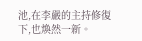池,在李嚴的主持修復下,也煥然一新。